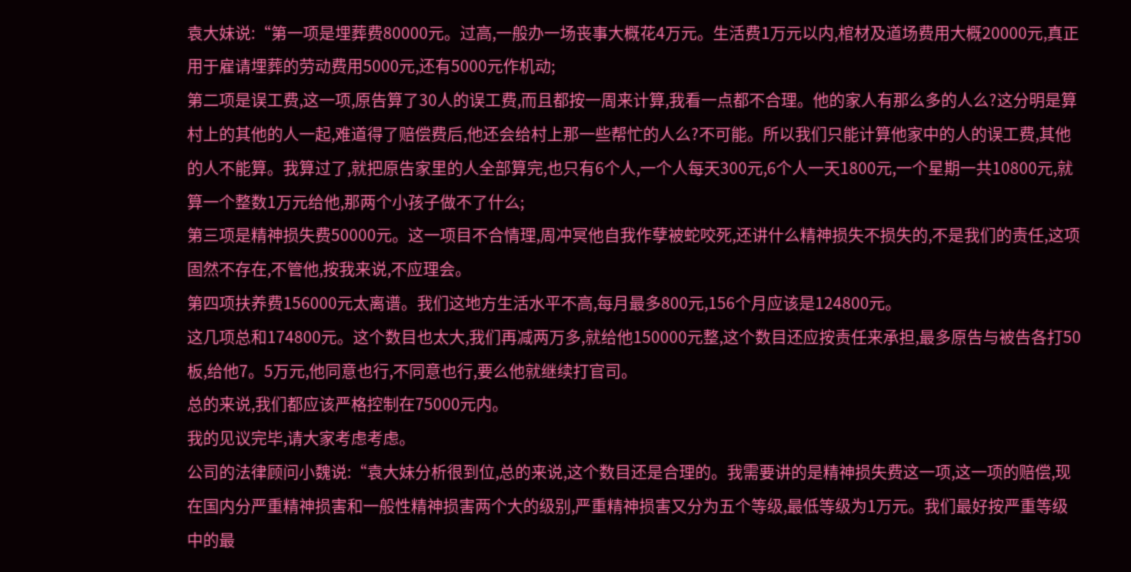袁大妹说:“第一项是埋葬费80000元。过高,一般办一场丧事大概花4万元。生活费1万元以内,棺材及道场费用大概20000元,真正用于雇请埋葬的劳动费用5000元,还有5000元作机动;
第二项是误工费,这一项,原告算了30人的误工费,而且都按一周来计算,我看一点都不合理。他的家人有那么多的人么?这分明是算村上的其他的人一起,难道得了赔偿费后,他还会给村上那一些帮忙的人么?不可能。所以我们只能计算他家中的人的误工费,其他的人不能算。我算过了,就把原告家里的人全部算完,也只有6个人,一个人每天300元,6个人一天1800元,一个星期一共10800元,就算一个整数1万元给他,那两个小孩子做不了什么;
第三项是精神损失费50000元。这一项目不合情理,周冲冥他自我作孽被蛇咬死,还讲什么精神损失不损失的,不是我们的责任,这项固然不存在,不管他,按我来说,不应理会。
第四项扶养费156000元太离谱。我们这地方生活水平不高,每月最多800元,156个月应该是124800元。
这几项总和174800元。这个数目也太大,我们再减两万多,就给他150000元整,这个数目还应按责任来承担,最多原告与被告各打50板,给他7。5万元,他同意也行,不同意也行,要么他就继续打官司。
总的来说,我们都应该严格控制在75000元内。
我的见议完毕,请大家考虑考虑。
公司的法律顾问小魏说:“袁大妹分析很到位,总的来说,这个数目还是合理的。我需要讲的是精神损失费这一项,这一项的赔偿,现在国内分严重精神损害和一般性精神损害两个大的级别,严重精神损害又分为五个等级,最低等级为1万元。我们最好按严重等级中的最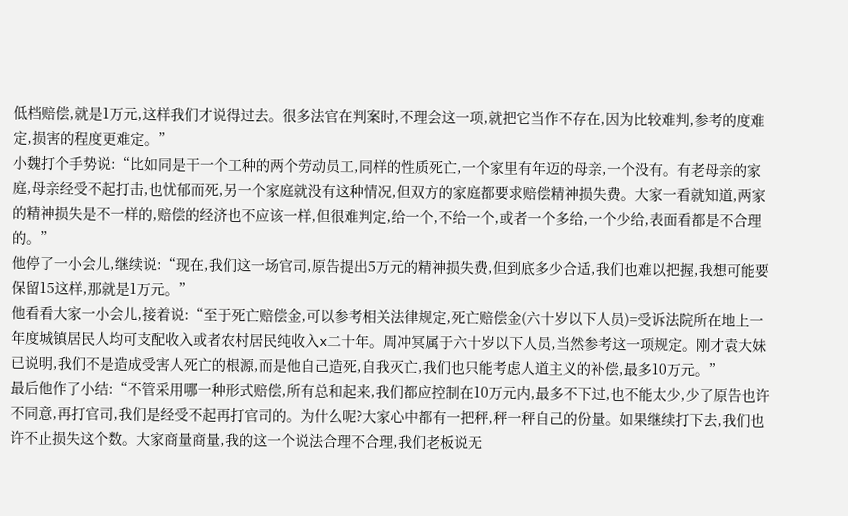低档赔偿,就是1万元,这样我们才说得过去。很多法官在判案时,不理会这一项,就把它当作不存在,因为比较难判,参考的度难定,损害的程度更难定。”
小魏打个手势说:“比如同是干一个工种的两个劳动员工,同样的性质死亡,一个家里有年迈的母亲,一个没有。有老母亲的家庭,母亲经受不起打击,也忧郁而死,另一个家庭就没有这种情况,但双方的家庭都要求赔偿精神损失费。大家一看就知道,两家的精神损失是不一样的,赔偿的经济也不应该一样,但很难判定,给一个,不给一个,或者一个多给,一个少给,表面看都是不合理的。”
他停了一小会儿,继续说:“现在,我们这一场官司,原告提出5万元的精神损失费,但到底多少合适,我们也难以把握,我想可能要保留15这样,那就是1万元。”
他看看大家一小会儿,接着说:“至于死亡赔偿金,可以参考相关法律规定,死亡赔偿金(六十岁以下人员)=受诉法院所在地上一年度城镇居民人均可支配收入或者农村居民纯收入x二十年。周冲冥属于六十岁以下人员,当然参考这一项规定。刚才袁大妹已说明,我们不是造成受害人死亡的根源,而是他自己造死,自我灭亡,我们也只能考虑人道主义的补偿,最多10万元。”
最后他作了小结:“不管采用哪一种形式赔偿,所有总和起来,我们都应控制在10万元内,最多不下过,也不能太少,少了原告也许不同意,再打官司,我们是经受不起再打官司的。为什么呢?大家心中都有一把秤,秤一秤自己的份量。如果继续打下去,我们也许不止损失这个数。大家商量商量,我的这一个说法合理不合理,我们老板说无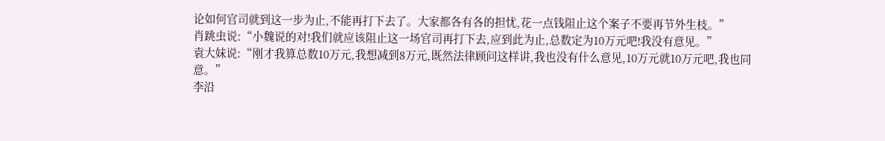论如何官司就到这一步为止,不能再打下去了。大家都各有各的担忧,花一点钱阻止这个案子不要再节外生枝。”
肖跳虫说:“小魏说的对!我们就应该阻止这一场官司再打下去,应到此为止,总数定为10万元吧!我没有意见。”
袁大妹说:“刚才我算总数10万元,我想减到8万元,既然法律顾问这样讲,我也没有什么意见,10万元就10万元吧,我也同意。”
李沿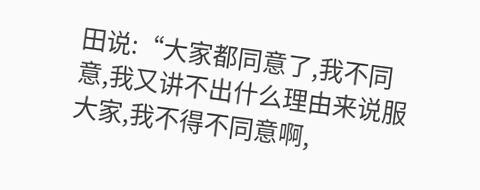田说:“大家都同意了,我不同意,我又讲不出什么理由来说服大家,我不得不同意啊,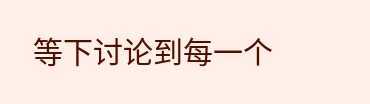等下讨论到每一个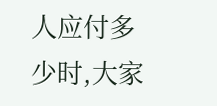人应付多少时,大家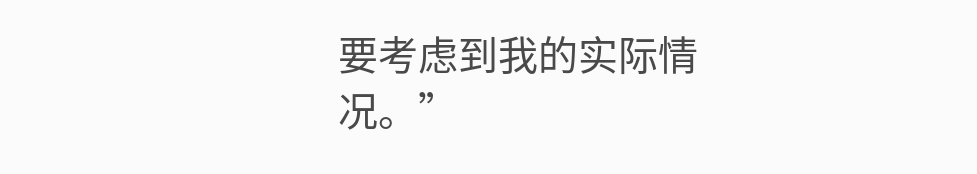要考虑到我的实际情况。”